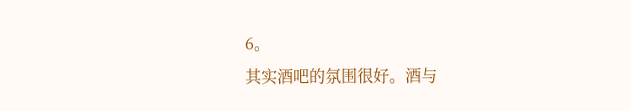6。
其实酒吧的氛围很好。酒与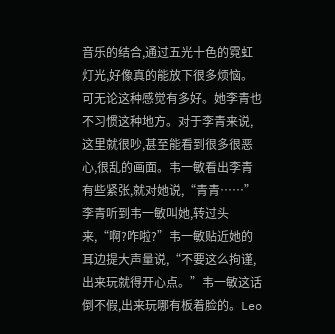音乐的结合,通过五光十色的霓虹灯光,好像真的能放下很多烦恼。可无论这种感觉有多好。她李青也不习惯这种地方。对于李青来说,这里就很吵,甚至能看到很多很恶心,很乱的画面。韦一敏看出李青有些紧张,就对她说,“青青……”李青听到韦一敏叫她,转过头来,“啊?咋啦?”韦一敏贴近她的耳边提大声量说,“不要这么拘谨,出来玩就得开心点。”韦一敏这话倒不假,出来玩哪有板着脸的。Leo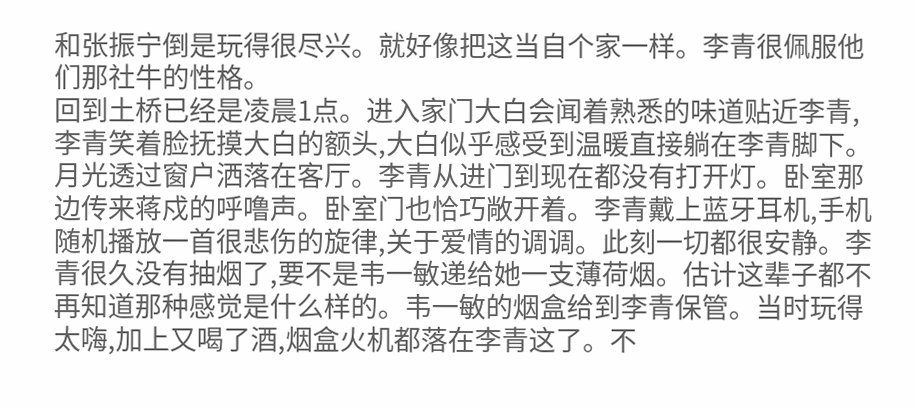和张振宁倒是玩得很尽兴。就好像把这当自个家一样。李青很佩服他们那社牛的性格。
回到土桥已经是凌晨1点。进入家门大白会闻着熟悉的味道贴近李青,李青笑着脸抚摸大白的额头,大白似乎感受到温暖直接躺在李青脚下。月光透过窗户洒落在客厅。李青从进门到现在都没有打开灯。卧室那边传来蒋戍的呼噜声。卧室门也恰巧敞开着。李青戴上蓝牙耳机,手机随机播放一首很悲伤的旋律,关于爱情的调调。此刻一切都很安静。李青很久没有抽烟了,要不是韦一敏递给她一支薄荷烟。估计这辈子都不再知道那种感觉是什么样的。韦一敏的烟盒给到李青保管。当时玩得太嗨,加上又喝了酒,烟盒火机都落在李青这了。不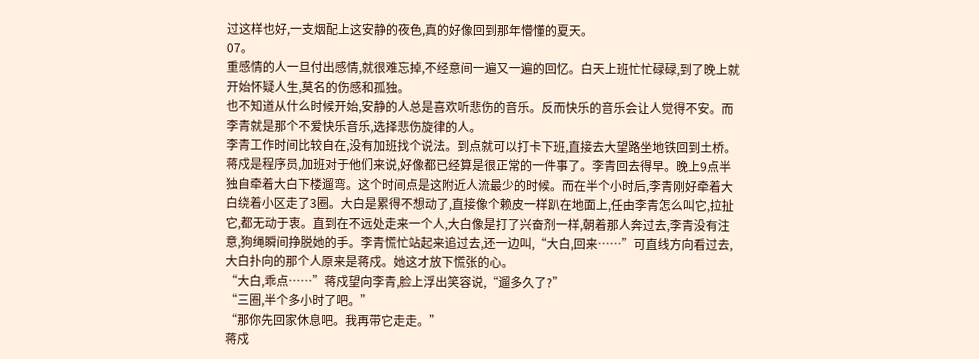过这样也好,一支烟配上这安静的夜色,真的好像回到那年懵懂的夏天。
07。
重感情的人一旦付出感情,就很难忘掉,不经意间一遍又一遍的回忆。白天上班忙忙碌碌,到了晚上就开始怀疑人生,莫名的伤感和孤独。
也不知道从什么时候开始,安静的人总是喜欢听悲伤的音乐。反而快乐的音乐会让人觉得不安。而李青就是那个不爱快乐音乐,选择悲伤旋律的人。
李青工作时间比较自在,没有加班找个说法。到点就可以打卡下班,直接去大望路坐地铁回到土桥。蒋戍是程序员,加班对于他们来说,好像都已经算是很正常的一件事了。李青回去得早。晚上9点半独自牵着大白下楼遛弯。这个时间点是这附近人流最少的时候。而在半个小时后,李青刚好牵着大白绕着小区走了3圈。大白是累得不想动了,直接像个赖皮一样趴在地面上,任由李青怎么叫它,拉扯它,都无动于衷。直到在不远处走来一个人,大白像是打了兴奋剂一样,朝着那人奔过去,李青没有注意,狗绳瞬间挣脱她的手。李青慌忙站起来追过去,还一边叫,“大白,回来……”可直线方向看过去,大白扑向的那个人原来是蒋戍。她这才放下慌张的心。
“大白,乖点……”蒋戍望向李青,脸上浮出笑容说,“遛多久了?”
“三圈,半个多小时了吧。”
“那你先回家休息吧。我再带它走走。”
蒋戍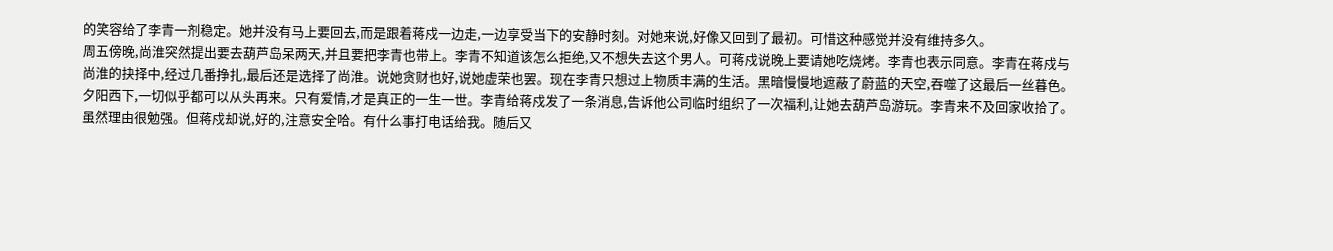的笑容给了李青一剂稳定。她并没有马上要回去,而是跟着蒋戍一边走,一边享受当下的安静时刻。对她来说,好像又回到了最初。可惜这种感觉并没有维持多久。
周五傍晚,尚淮突然提出要去葫芦岛呆两天,并且要把李青也带上。李青不知道该怎么拒绝,又不想失去这个男人。可蒋戍说晚上要请她吃烧烤。李青也表示同意。李青在蒋戍与尚淮的抉择中,经过几番挣扎,最后还是选择了尚淮。说她贪财也好,说她虚荣也罢。现在李青只想过上物质丰满的生活。黑暗慢慢地遮蔽了蔚蓝的天空,吞噬了这最后一丝暮色。
夕阳西下,一切似乎都可以从头再来。只有爱情,才是真正的一生一世。李青给蒋戍发了一条消息,告诉他公司临时组织了一次福利,让她去葫芦岛游玩。李青来不及回家收拾了。虽然理由很勉强。但蒋戍却说,好的,注意安全哈。有什么事打电话给我。随后又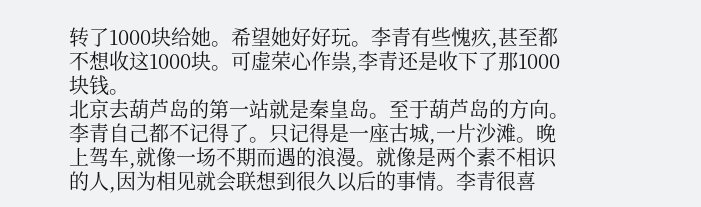转了1000块给她。希望她好好玩。李青有些愧疚,甚至都不想收这1000块。可虚荣心作祟,李青还是收下了那1000块钱。
北京去葫芦岛的第一站就是秦皇岛。至于葫芦岛的方向。李青自己都不记得了。只记得是一座古城,一片沙滩。晚上驾车,就像一场不期而遇的浪漫。就像是两个素不相识的人,因为相见就会联想到很久以后的事情。李青很喜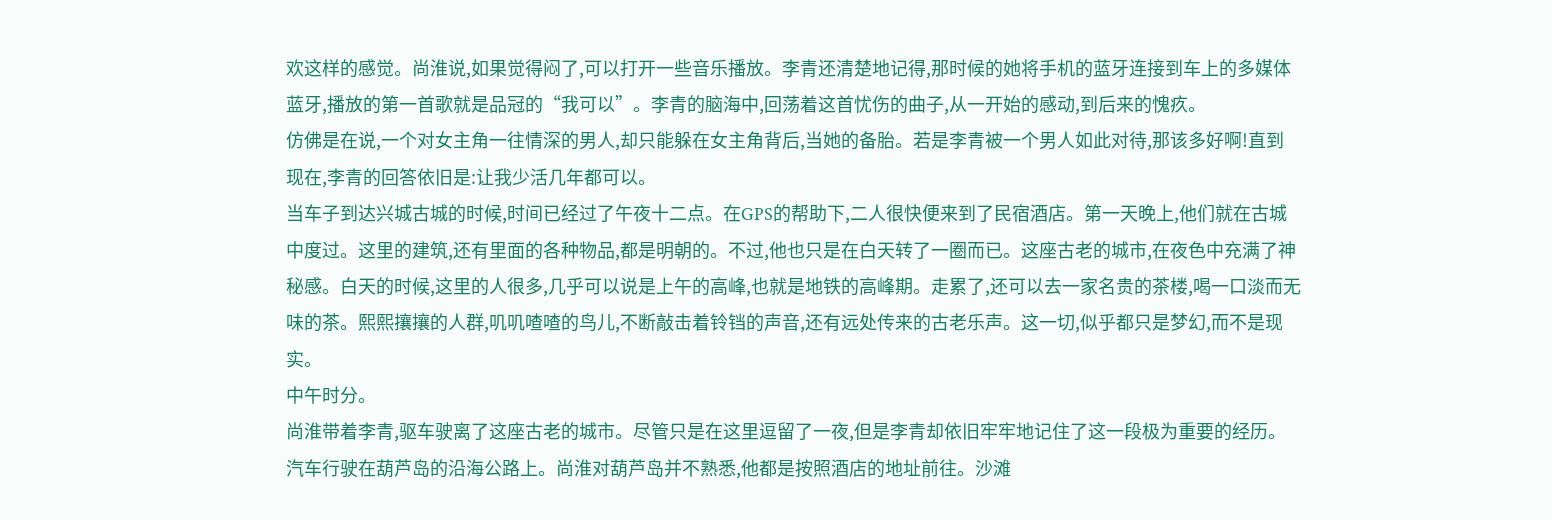欢这样的感觉。尚淮说,如果觉得闷了,可以打开一些音乐播放。李青还清楚地记得,那时候的她将手机的蓝牙连接到车上的多媒体蓝牙,播放的第一首歌就是品冠的“我可以”。李青的脑海中,回荡着这首忧伤的曲子,从一开始的感动,到后来的愧疚。
仿佛是在说,一个对女主角一往情深的男人,却只能躲在女主角背后,当她的备胎。若是李青被一个男人如此对待,那该多好啊!直到现在,李青的回答依旧是:让我少活几年都可以。
当车子到达兴城古城的时候,时间已经过了午夜十二点。在GPS的帮助下,二人很快便来到了民宿酒店。第一天晚上,他们就在古城中度过。这里的建筑,还有里面的各种物品,都是明朝的。不过,他也只是在白天转了一圈而已。这座古老的城市,在夜色中充满了神秘感。白天的时候,这里的人很多,几乎可以说是上午的高峰,也就是地铁的高峰期。走累了,还可以去一家名贵的茶楼,喝一口淡而无味的茶。熙熙攘攘的人群,叽叽喳喳的鸟儿,不断敲击着铃铛的声音,还有远处传来的古老乐声。这一切,似乎都只是梦幻,而不是现实。
中午时分。
尚淮带着李青,驱车驶离了这座古老的城市。尽管只是在这里逗留了一夜,但是李青却依旧牢牢地记住了这一段极为重要的经历。汽车行驶在葫芦岛的沿海公路上。尚淮对葫芦岛并不熟悉,他都是按照酒店的地址前往。沙滩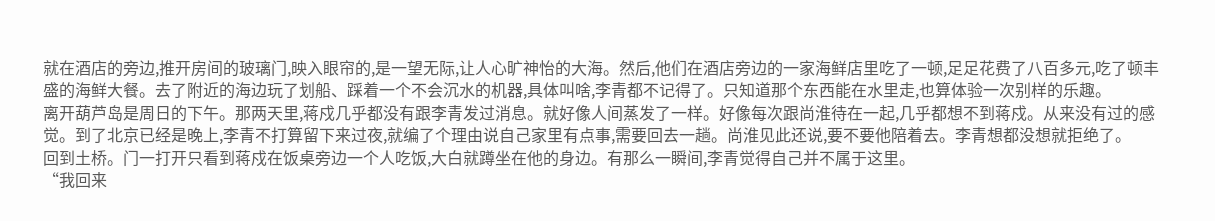就在酒店的旁边,推开房间的玻璃门,映入眼帘的,是一望无际,让人心旷神怡的大海。然后,他们在酒店旁边的一家海鲜店里吃了一顿,足足花费了八百多元,吃了顿丰盛的海鲜大餐。去了附近的海边玩了划船、踩着一个不会沉水的机器,具体叫啥,李青都不记得了。只知道那个东西能在水里走,也算体验一次别样的乐趣。
离开葫芦岛是周日的下午。那两天里,蒋戍几乎都没有跟李青发过消息。就好像人间蒸发了一样。好像每次跟尚淮待在一起,几乎都想不到蒋戍。从来没有过的感觉。到了北京已经是晚上,李青不打算留下来过夜,就编了个理由说自己家里有点事,需要回去一趟。尚淮见此还说,要不要他陪着去。李青想都没想就拒绝了。
回到土桥。门一打开只看到蒋戍在饭桌旁边一个人吃饭,大白就蹲坐在他的身边。有那么一瞬间,李青觉得自己并不属于这里。
“我回来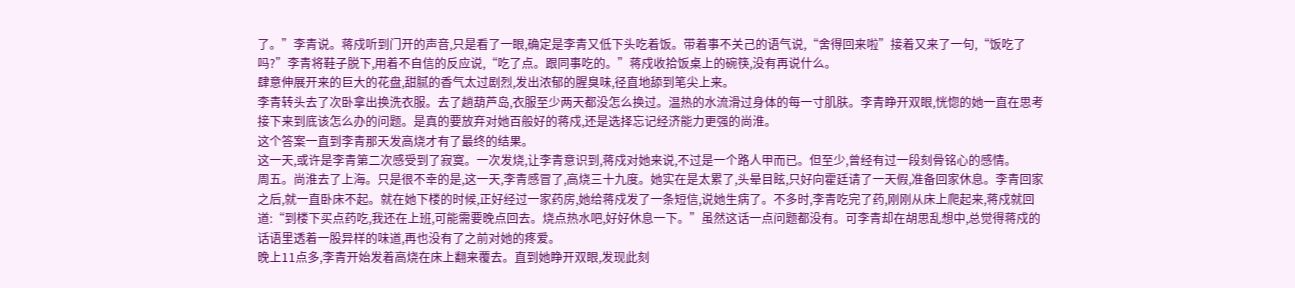了。”李青说。蒋戍听到门开的声音,只是看了一眼,确定是李青又低下头吃着饭。带着事不关己的语气说,“舍得回来啦”接着又来了一句,“饭吃了吗?”李青将鞋子脱下,用着不自信的反应说,“吃了点。跟同事吃的。”蒋戍收拾饭桌上的碗筷,没有再说什么。
肆意伸展开来的巨大的花盘,甜腻的香气太过剧烈,发出浓郁的腥臭味,径直地舔到笔尖上来。
李青转头去了次卧拿出换洗衣服。去了趟葫芦岛,衣服至少两天都没怎么换过。温热的水流滑过身体的每一寸肌肤。李青睁开双眼,恍惚的她一直在思考接下来到底该怎么办的问题。是真的要放弃对她百般好的蒋戍,还是选择忘记经济能力更强的尚淮。
这个答案一直到李青那天发高烧才有了最终的结果。
这一天,或许是李青第二次感受到了寂寞。一次发烧,让李青意识到,蒋戍对她来说,不过是一个路人甲而已。但至少,曾经有过一段刻骨铭心的感情。
周五。尚淮去了上海。只是很不幸的是,这一天,李青感冒了,高烧三十九度。她实在是太累了,头晕目眩,只好向霍廷请了一天假,准备回家休息。李青回家之后,就一直卧床不起。就在她下楼的时候,正好经过一家药房,她给蒋戍发了一条短信,说她生病了。不多时,李青吃完了药,刚刚从床上爬起来,蒋戍就回道:“到楼下买点药吃,我还在上班,可能需要晚点回去。烧点热水吧,好好休息一下。”虽然这话一点问题都没有。可李青却在胡思乱想中,总觉得蒋戍的话语里透着一股异样的味道,再也没有了之前对她的疼爱。
晚上11点多,李青开始发着高烧在床上翻来覆去。直到她睁开双眼,发现此刻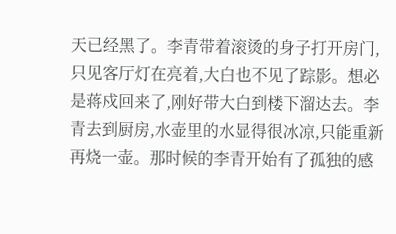天已经黑了。李青带着滚烫的身子打开房门,只见客厅灯在亮着,大白也不见了踪影。想必是蒋戍回来了,刚好带大白到楼下溜达去。李青去到厨房,水壶里的水显得很冰凉,只能重新再烧一壶。那时候的李青开始有了孤独的感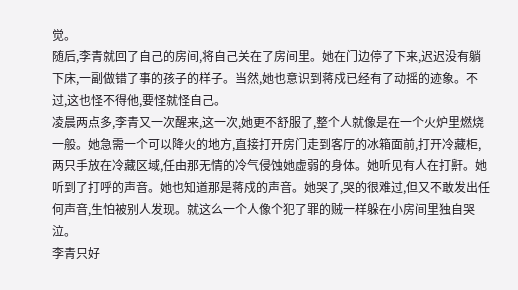觉。
随后,李青就回了自己的房间,将自己关在了房间里。她在门边停了下来,迟迟没有躺下床,一副做错了事的孩子的样子。当然,她也意识到蒋戍已经有了动摇的迹象。不过,这也怪不得他,要怪就怪自己。
凌晨两点多,李青又一次醒来,这一次,她更不舒服了,整个人就像是在一个火炉里燃烧一般。她急需一个可以降火的地方,直接打开房门走到客厅的冰箱面前,打开冷藏柜,两只手放在冷藏区域,任由那无情的冷气侵蚀她虚弱的身体。她听见有人在打鼾。她听到了打呼的声音。她也知道那是蒋戍的声音。她哭了,哭的很难过,但又不敢发出任何声音,生怕被别人发现。就这么一个人像个犯了罪的贼一样躲在小房间里独自哭泣。
李青只好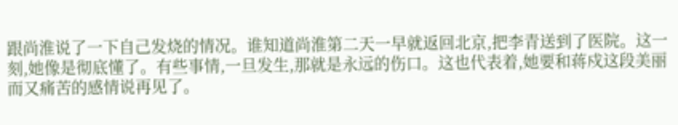跟尚淮说了一下自己发烧的情况。谁知道尚淮第二天一早就返回北京,把李青送到了医院。这一刻,她像是彻底懂了。有些事情,一旦发生,那就是永远的伤口。这也代表着,她要和蒋戍这段美丽而又痛苦的感情说再见了。